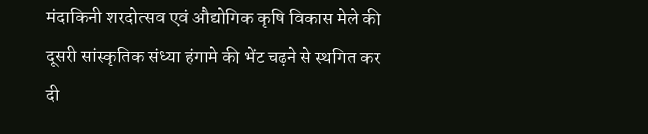मंदाकिनी शरदोत्सव एवं औद्योगिक कृषि विकास मेले की दूसरी सांस्कृतिक संध्या हंगामे की भेंट चढ़ने से स्थगित कर दी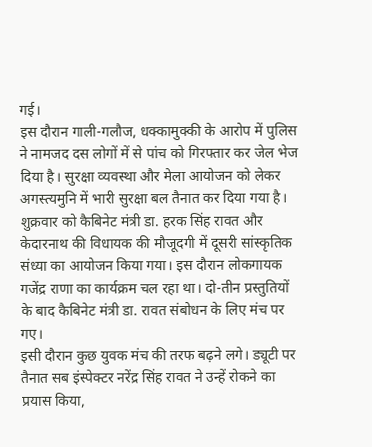गई।
इस दौरान गाली-गलौज, धक्कामुक्की के आरोप में पुलिस ने नामजद दस लोगों में से पांच को गिरफ्तार कर जेल भेज दिया है। सुरक्षा व्यवस्था और मेला आयोजन को लेकर अगस्त्यमुनि में भारी सुरक्षा बल तैनात कर दिया गया है।
शुक्रवार को कैबिनेट मंत्री डा. हरक सिंह रावत और केदारनाथ की विधायक की मौजूदगी में दूसरी सांस्कृतिक संध्या का आयोजन किया गया। इस दौरान लोकगायक गजेंद्र राणा का कार्यक्रम चल रहा था। दो-तीन प्रस्तुतियों के बाद कैबिनेट मंत्री डा. रावत संबोधन के लिए मंच पर गए।
इसी दौरान कुछ युवक मंच की तरफ बढ़ने लगे। ड्यूटी पर तैनात सब इंस्पेक्टर नरेंद्र सिंह रावत ने उन्हें रोकने का प्रयास किया,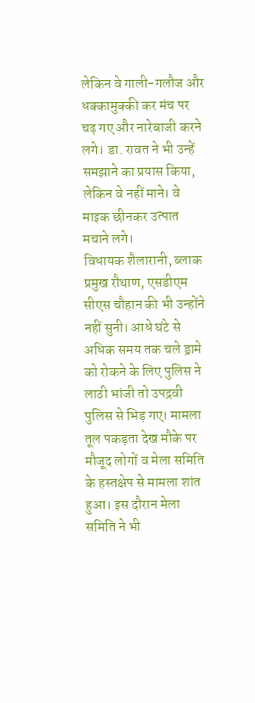लेकिन वे गाली-गलौज और धक्कामुक्की कर मंच पर चढ़ गए और नारेबाजी करने लगे। डा. रावत ने भी उन्हें समझाने का प्रयास किया, लेकिन वे नहीं माने। वे माइक छीनकर उत्पात मचाने लगे।
विधायक शैलारानी, ब्लाक प्रमुख रौथाण, एसडीएम सीएस चौहान की भी उन्होंने नहीं सुनी। आधे घंटे से अधिक समय तक चले ड्रामे को रोकने के लिए पुलिस ने लाठी भांजी तो उपद्रवी पुलिस से भिड़ गए। मामला तूल पकड़ता देख मौके पर मौजूद लोगों व मेला समिति के हस्तक्षेप से मामला शांत हुआ। इस दौरान मेला समिति ने भी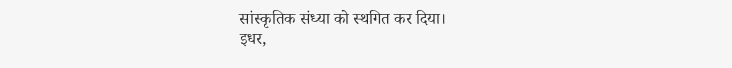सांस्कृतिक संध्या को स्थगित कर दिया।
इधर,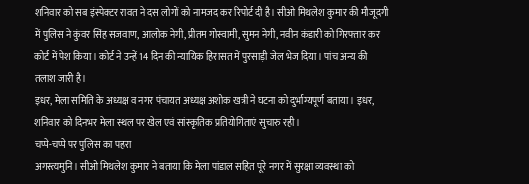शनिवार को सब इंस्पेक्टर रावत ने दस लोगों को नामजद कर रिपोर्ट दी है। सीओ मिथलेश कुमार की मौजूदगी में पुलिस ने कुंवर सिंह सजवाण, आलोक नेगी, प्रीतम गोस्वामी, सुमन नेगी, नवीन कंडारी को गिरफ्तार कर कोर्ट में पेश किया। कोर्ट ने उन्हें 14 दिन की न्यायिक हिरासत में पुरसाड़ी जेल भेज दिया। पांच अन्य की तलाश जारी है।
इधर, मेला समिति के अध्यक्ष व नगर पंचायत अध्यक्ष अशोक खत्री ने घटना को दुर्भाग्यपूर्ण बताया। इधर, शनिवार को दिनभर मेला स्थल पर खेल एवं सांस्कृतिक प्रतियोगिताएं सुचारु रही।
चप्पे-चप्पे पर पुलिस का पहरा
अगस्त्यमुनि। सीओ मिथलेश कुमार ने बताया कि मेला पांडाल सहित पूरे नगर में सुरक्षा व्यवस्था को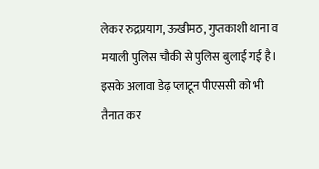लेकर रुद्रप्रयाग, ऊखीमठ, गुप्तकाशी थाना व मयाली पुलिस चौकी से पुलिस बुलाई गई है। इसके अलावा डेढ़ प्लाटून पीएससी को भी तैनात कर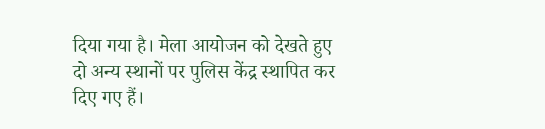दिया गया है। मेला आयोजन को देखते हुए दो अन्य स्थानों पर पुलिस केंद्र स्थापित कर दिए गए हैं।